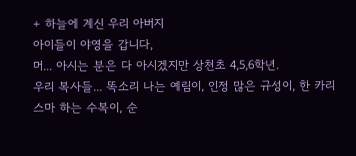+ 하늘에 계신 우리 아버지
아이들이 야영을 갑니다,
머... 아시는 분은 다 아시겠지만 상천초 4,5,6학년.
우리 복사들... 똑소리 나는 예림이, 인정 많은 규성이, 한 카리스마 하는 수복이, 순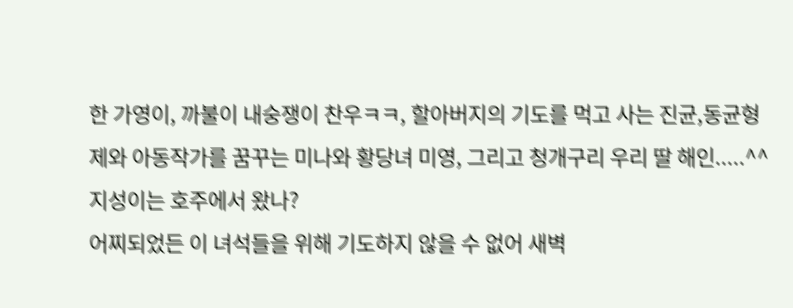한 가영이, 까불이 내숭쟁이 찬우ㅋㅋ, 할아버지의 기도를 먹고 사는 진균,동균형제와 아동작가를 꿈꾸는 미나와 황당녀 미영, 그리고 청개구리 우리 딸 해인.....^^ 지성이는 호주에서 왔나?
어찌되었든 이 녀석들을 위해 기도하지 않을 수 없어 새벽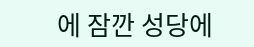에 잠깐 성당에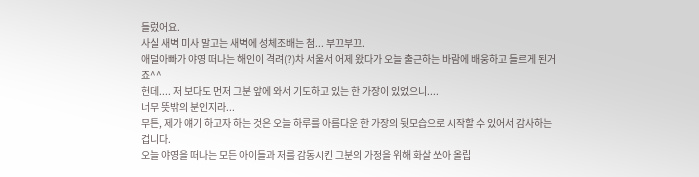들렀어요.
사실 새벽 미사 말고는 새벽에 성체조배는 첨... 부끄부끄.
애덜아빠가 야영 떠나는 해인이 격려(?)차 서울서 어제 왔다가 오늘 출근하는 바람에 배웅하고 들르게 된거죠^^
헌데.... 저 보다도 먼저 그분 앞에 와서 기도하고 있는 한 가장이 있었으니....
너무 뜻밖의 분인지라...
무튼, 제가 얘기 하고자 하는 것은 오늘 하루를 아름다운 한 가장의 뒷모습으로 시작할 수 있어서 감사하는 겁니다.
오늘 야영을 떠나는 모든 아이들과 저를 감동시킨 그분의 가정을 위해 화살 쏘아 올립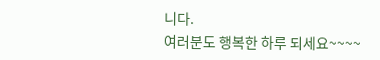니다.
여러분도 행복한 하루 되세요~~~~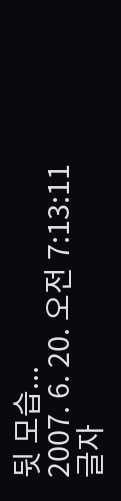뒷 모습...
2007. 6. 20. 오전 7:13:11
글자